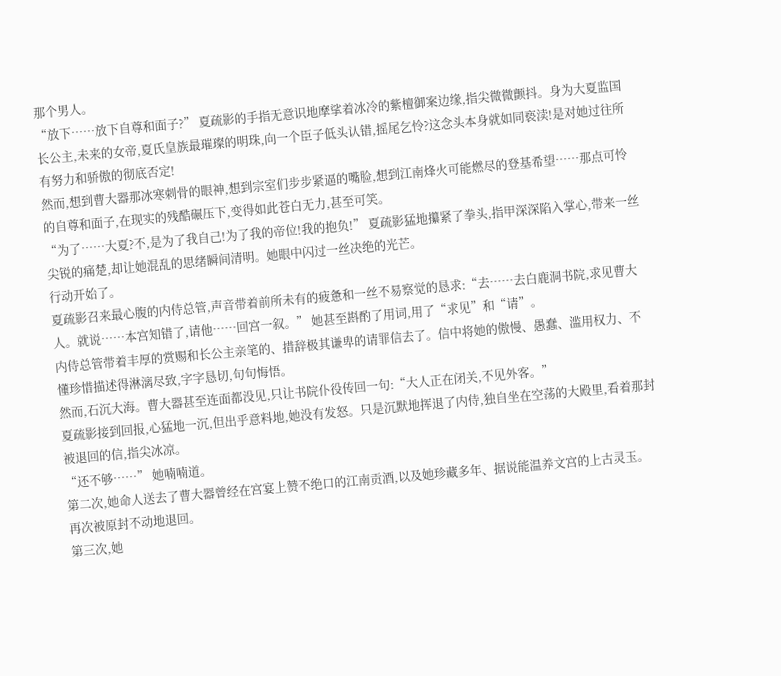那个男人。
“放下……放下自尊和面子?” 夏疏影的手指无意识地摩挲着冰冷的紫檀御案边缘,指尖微微颤抖。身为大夏监国长公主,未来的女帝,夏氏皇族最璀璨的明珠,向一个臣子低头认错,摇尾乞怜?这念头本身就如同亵渎!是对她过往所有努力和骄傲的彻底否定!
然而,想到曹大器那冰寒刺骨的眼神,想到宗室们步步紧逼的嘴脸,想到江南烽火可能燃尽的登基希望……那点可怜的自尊和面子,在现实的残酷碾压下,变得如此苍白无力,甚至可笑。
“为了……大夏?不,是为了我自己!为了我的帝位!我的抱负!” 夏疏影猛地攥紧了拳头,指甲深深陷入掌心,带来一丝尖锐的痛楚,却让她混乱的思绪瞬间清明。她眼中闪过一丝决绝的光芒。
行动开始了。
夏疏影召来最心腹的内侍总管,声音带着前所未有的疲惫和一丝不易察觉的恳求:“去……去白鹿洞书院,求见曹大人。就说……本宫知错了,请他……回宫一叙。” 她甚至斟酌了用词,用了“求见”和“请”。
内侍总管带着丰厚的赏赐和长公主亲笔的、措辞极其谦卑的请罪信去了。信中将她的傲慢、愚蠢、滥用权力、不懂珍惜描述得淋漓尽致,字字恳切,句句悔悟。
然而,石沉大海。曹大器甚至连面都没见,只让书院仆役传回一句:“大人正在闭关,不见外客。”
夏疏影接到回报,心猛地一沉,但出乎意料地,她没有发怒。只是沉默地挥退了内侍,独自坐在空荡的大殿里,看着那封被退回的信,指尖冰凉。
“还不够……” 她喃喃道。
第二次,她命人送去了曹大器曾经在宫宴上赞不绝口的江南贡酒,以及她珍藏多年、据说能温养文宫的上古灵玉。
再次被原封不动地退回。
第三次,她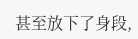甚至放下了身段,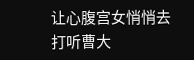让心腹宫女悄悄去打听曹大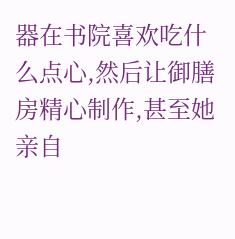器在书院喜欢吃什么点心,然后让御膳房精心制作,甚至她亲自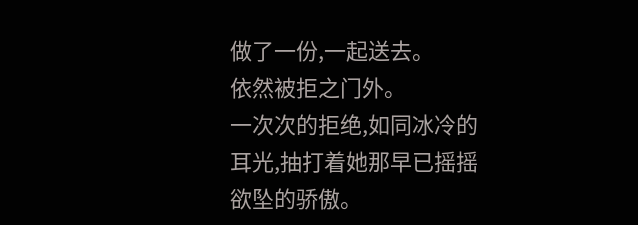做了一份,一起送去。
依然被拒之门外。
一次次的拒绝,如同冰冷的耳光,抽打着她那早已摇摇欲坠的骄傲。